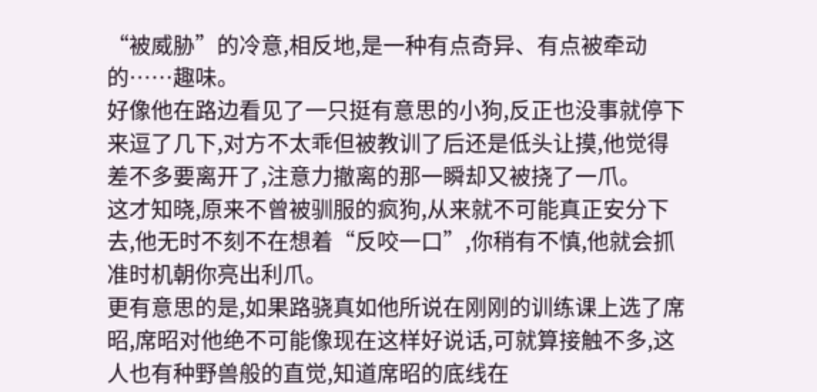“被威胁”的冷意,相反地,是一种有点奇异、有点被牵动的……趣味。
好像他在路边看见了一只挺有意思的小狗,反正也没事就停下来逗了几下,对方不太乖但被教训了后还是低头让摸,他觉得差不多要离开了,注意力撤离的那一瞬却又被挠了一爪。
这才知晓,原来不曾被驯服的疯狗,从来就不可能真正安分下去,他无时不刻不在想着“反咬一口”,你稍有不慎,他就会抓准时机朝你亮出利爪。
更有意思的是,如果路骁真如他所说在刚刚的训练课上选了席昭,席昭对他绝不可能像现在这样好说话,可就算接触不多,这人也有种野兽般的直觉,知道席昭的底线在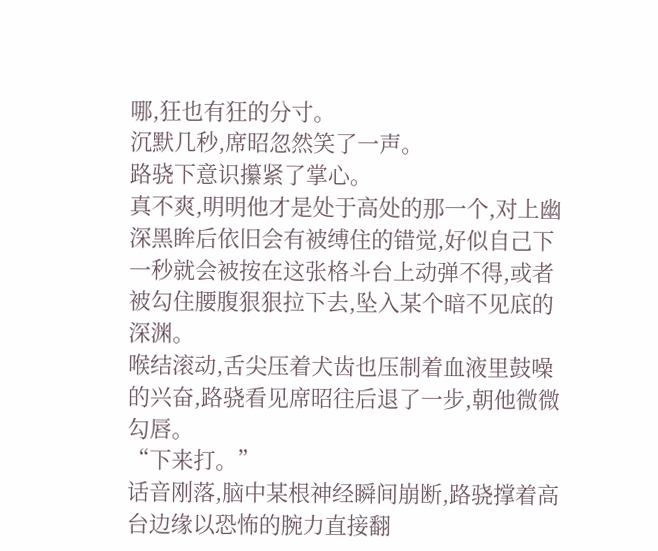哪,狂也有狂的分寸。
沉默几秒,席昭忽然笑了一声。
路骁下意识攥紧了掌心。
真不爽,明明他才是处于高处的那一个,对上幽深黑眸后依旧会有被缚住的错觉,好似自己下一秒就会被按在这张格斗台上动弹不得,或者被勾住腰腹狠狠拉下去,坠入某个暗不见底的深渊。
喉结滚动,舌尖压着犬齿也压制着血液里鼓噪的兴奋,路骁看见席昭往后退了一步,朝他微微勾唇。
“下来打。”
话音刚落,脑中某根神经瞬间崩断,路骁撑着高台边缘以恐怖的腕力直接翻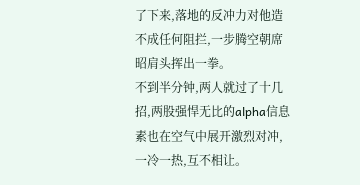了下来,落地的反冲力对他造不成任何阻拦,一步腾空朝席昭肩头挥出一拳。
不到半分钟,两人就过了十几招,两股强悍无比的alpha信息素也在空气中展开激烈对冲,一冷一热,互不相让。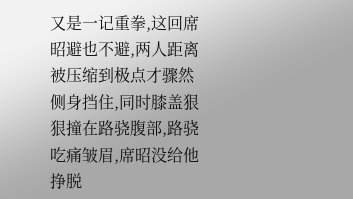又是一记重拳,这回席昭避也不避,两人距离被压缩到极点才骤然侧身挡住,同时膝盖狠狠撞在路骁腹部,路骁吃痛皱眉,席昭没给他挣脱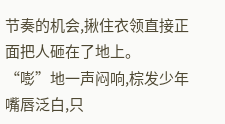节奏的机会,揪住衣领直接正面把人砸在了地上。
“嘭”地一声闷响,棕发少年嘴唇泛白,只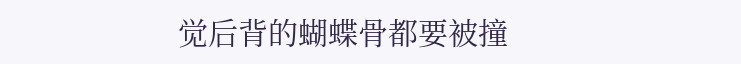觉后背的蝴蝶骨都要被撞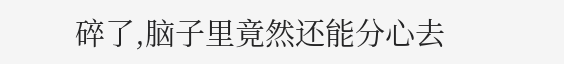碎了,脑子里竟然还能分心去